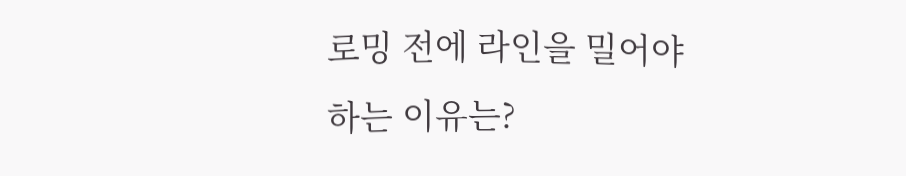로밍 전에 라인을 밀어야 하는 이유는?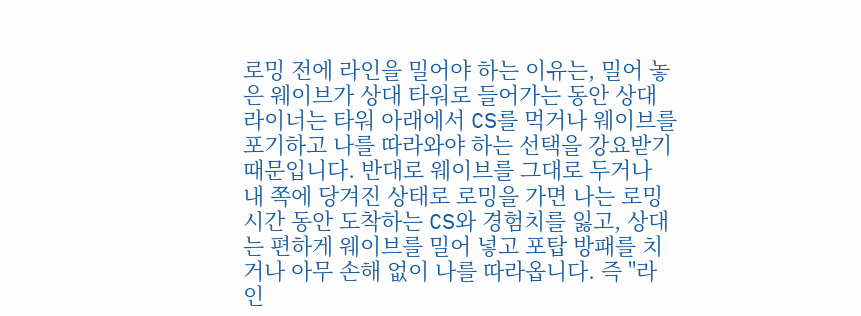로밍 전에 라인을 밀어야 하는 이유는, 밀어 놓은 웨이브가 상대 타워로 들어가는 동안 상대 라이너는 타워 아래에서 CS를 먹거나 웨이브를 포기하고 나를 따라와야 하는 선택을 강요받기 때문입니다. 반대로 웨이브를 그대로 두거나 내 쪽에 당겨진 상태로 로밍을 가면 나는 로밍 시간 동안 도착하는 CS와 경험치를 잃고, 상대는 편하게 웨이브를 밀어 넣고 포탑 방패를 치거나 아무 손해 없이 나를 따라옵니다. 즉 "라인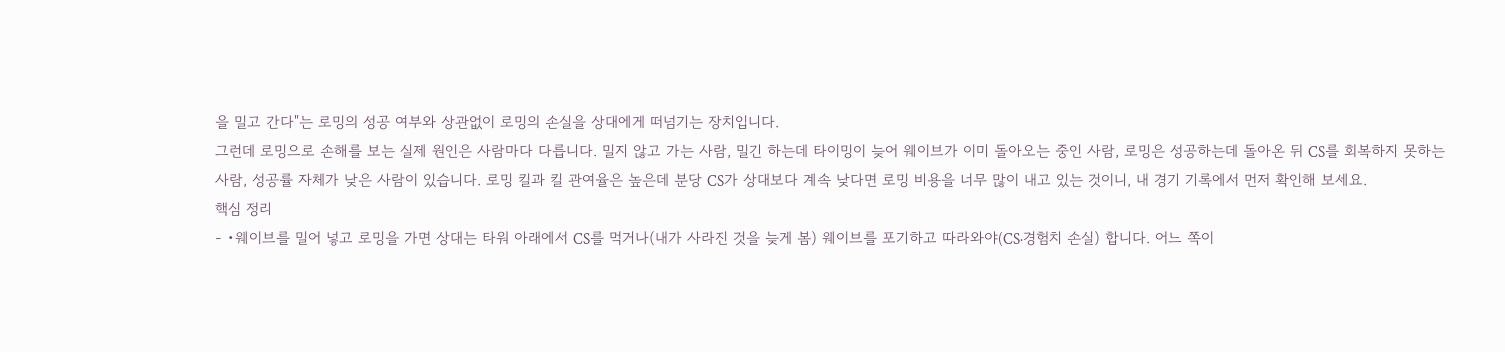을 밀고 간다"는 로밍의 성공 여부와 상관없이 로밍의 손실을 상대에게 떠넘기는 장치입니다.
그런데 로밍으로 손해를 보는 실제 원인은 사람마다 다릅니다. 밀지 않고 가는 사람, 밀긴 하는데 타이밍이 늦어 웨이브가 이미 돌아오는 중인 사람, 로밍은 성공하는데 돌아온 뒤 CS를 회복하지 못하는 사람, 성공률 자체가 낮은 사람이 있습니다. 로밍 킬과 킬 관여율은 높은데 분당 CS가 상대보다 계속 낮다면 로밍 비용을 너무 많이 내고 있는 것이니, 내 경기 기록에서 먼저 확인해 보세요.
핵심 정리
- •웨이브를 밀어 넣고 로밍을 가면 상대는 타워 아래에서 CS를 먹거나(내가 사라진 것을 늦게 봄) 웨이브를 포기하고 따라와야(CS·경험치 손실) 합니다. 어느 쪽이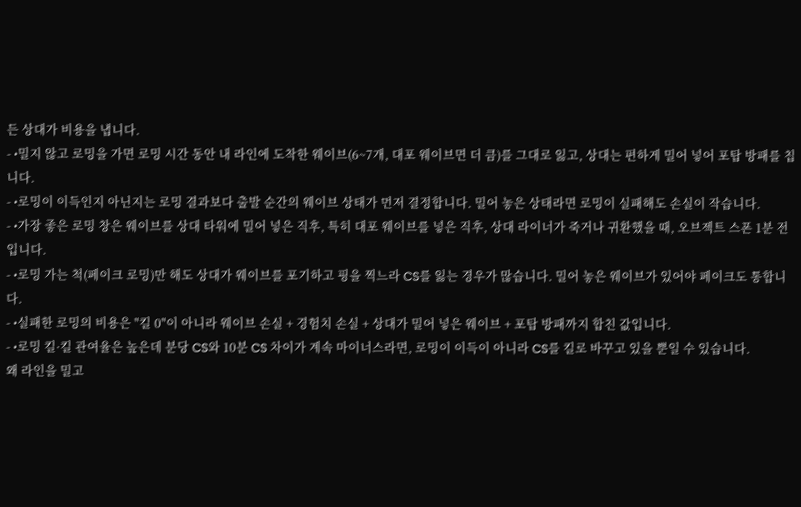든 상대가 비용을 냅니다.
- •밀지 않고 로밍을 가면 로밍 시간 동안 내 라인에 도착한 웨이브(6~7개, 대포 웨이브면 더 큼)를 그대로 잃고, 상대는 편하게 밀어 넣어 포탑 방패를 칩니다.
- •로밍이 이득인지 아닌지는 로밍 결과보다 출발 순간의 웨이브 상태가 먼저 결정합니다. 밀어 놓은 상태라면 로밍이 실패해도 손실이 작습니다.
- •가장 좋은 로밍 창은 웨이브를 상대 타워에 밀어 넣은 직후, 특히 대포 웨이브를 넣은 직후, 상대 라이너가 죽거나 귀환했을 때, 오브젝트 스폰 1분 전입니다.
- •로밍 가는 척(페이크 로밍)만 해도 상대가 웨이브를 포기하고 핑을 찍느라 CS를 잃는 경우가 많습니다. 밀어 놓은 웨이브가 있어야 페이크도 통합니다.
- •실패한 로밍의 비용은 "킬 0"이 아니라 웨이브 손실 + 경험치 손실 + 상대가 밀어 넣은 웨이브 + 포탑 방패까지 합친 값입니다.
- •로밍 킬·킬 관여율은 높은데 분당 CS와 10분 CS 차이가 계속 마이너스라면, 로밍이 이득이 아니라 CS를 킬로 바꾸고 있을 뿐일 수 있습니다.
왜 라인을 밀고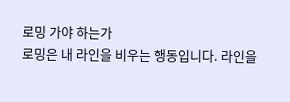로밍 가야 하는가
로밍은 내 라인을 비우는 행동입니다. 라인을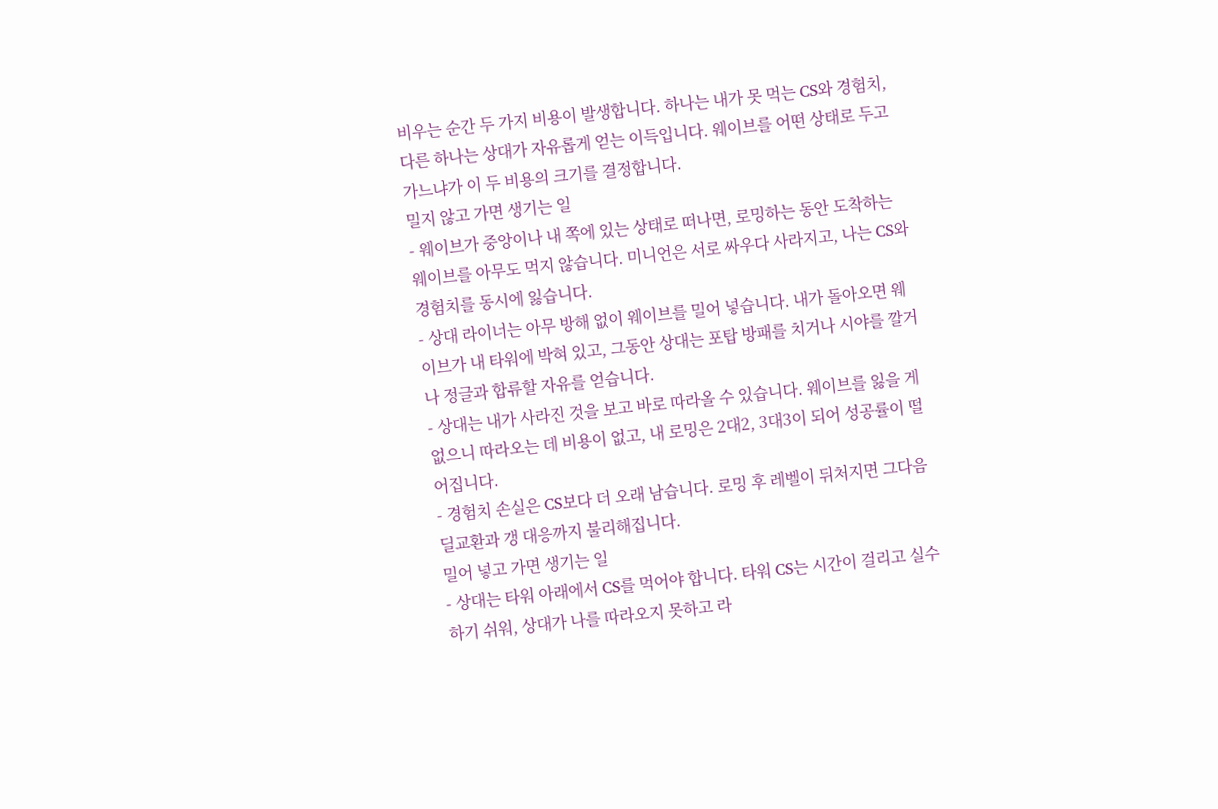비우는 순간 두 가지 비용이 발생합니다. 하나는 내가 못 먹는 CS와 경험치, 다른 하나는 상대가 자유롭게 얻는 이득입니다. 웨이브를 어떤 상태로 두고 가느냐가 이 두 비용의 크기를 결정합니다.
밀지 않고 가면 생기는 일
- 웨이브가 중앙이나 내 쪽에 있는 상태로 떠나면, 로밍하는 동안 도착하는 웨이브를 아무도 먹지 않습니다. 미니언은 서로 싸우다 사라지고, 나는 CS와 경험치를 동시에 잃습니다.
- 상대 라이너는 아무 방해 없이 웨이브를 밀어 넣습니다. 내가 돌아오면 웨이브가 내 타워에 박혀 있고, 그동안 상대는 포탑 방패를 치거나 시야를 깔거나 정글과 합류할 자유를 얻습니다.
- 상대는 내가 사라진 것을 보고 바로 따라올 수 있습니다. 웨이브를 잃을 게 없으니 따라오는 데 비용이 없고, 내 로밍은 2대2, 3대3이 되어 성공률이 떨어집니다.
- 경험치 손실은 CS보다 더 오래 남습니다. 로밍 후 레벨이 뒤처지면 그다음 딜교환과 갱 대응까지 불리해집니다.
밀어 넣고 가면 생기는 일
- 상대는 타워 아래에서 CS를 먹어야 합니다. 타워 CS는 시간이 걸리고 실수하기 쉬워, 상대가 나를 따라오지 못하고 라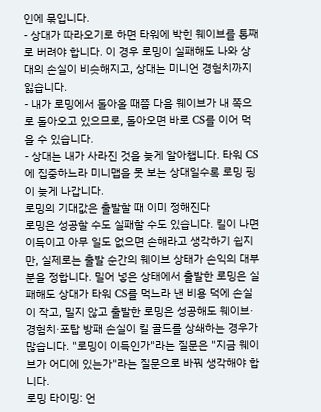인에 묶입니다.
- 상대가 따라오기로 하면 타워에 박힌 웨이브를 통째로 버려야 합니다. 이 경우 로밍이 실패해도 나와 상대의 손실이 비슷해지고, 상대는 미니언 경험치까지 잃습니다.
- 내가 로밍에서 돌아올 때쯤 다음 웨이브가 내 쪽으로 돌아오고 있으므로, 돌아오면 바로 CS를 이어 먹을 수 있습니다.
- 상대는 내가 사라진 것을 늦게 알아챕니다. 타워 CS에 집중하느라 미니맵을 못 보는 상대일수록 로밍 핑이 늦게 나갑니다.
로밍의 기대값은 출발할 때 이미 정해진다
로밍은 성공할 수도 실패할 수도 있습니다. 킬이 나면 이득이고 아무 일도 없으면 손해라고 생각하기 쉽지만, 실제로는 출발 순간의 웨이브 상태가 손익의 대부분을 정합니다. 밀어 넣은 상태에서 출발한 로밍은 실패해도 상대가 타워 CS를 먹느라 낸 비용 덕에 손실이 작고, 밀지 않고 출발한 로밍은 성공해도 웨이브·경험치·포탑 방패 손실이 킬 골드를 상쇄하는 경우가 많습니다. "로밍이 이득인가"라는 질문은 "지금 웨이브가 어디에 있는가"라는 질문으로 바꿔 생각해야 합니다.
로밍 타이밍: 언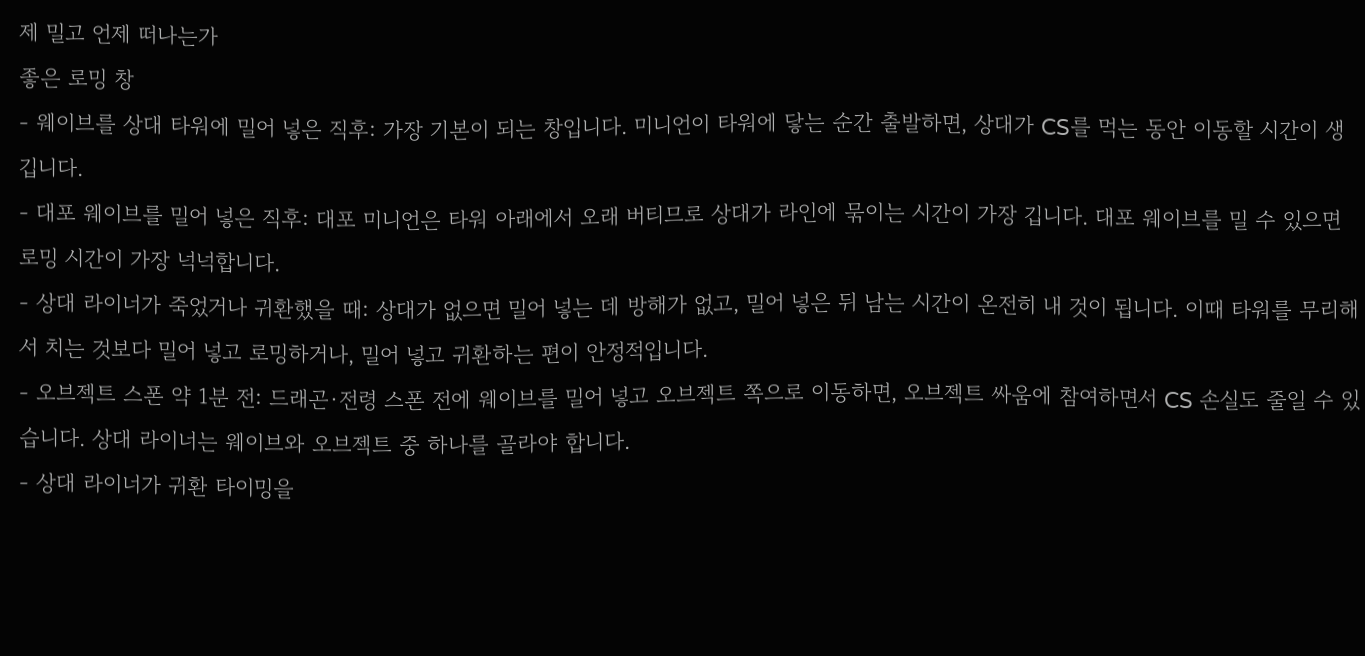제 밀고 언제 떠나는가
좋은 로밍 창
- 웨이브를 상대 타워에 밀어 넣은 직후: 가장 기본이 되는 창입니다. 미니언이 타워에 닿는 순간 출발하면, 상대가 CS를 먹는 동안 이동할 시간이 생깁니다.
- 대포 웨이브를 밀어 넣은 직후: 대포 미니언은 타워 아래에서 오래 버티므로 상대가 라인에 묶이는 시간이 가장 깁니다. 대포 웨이브를 밀 수 있으면 로밍 시간이 가장 넉넉합니다.
- 상대 라이너가 죽었거나 귀환했을 때: 상대가 없으면 밀어 넣는 데 방해가 없고, 밀어 넣은 뒤 남는 시간이 온전히 내 것이 됩니다. 이때 타워를 무리해서 치는 것보다 밀어 넣고 로밍하거나, 밀어 넣고 귀환하는 편이 안정적입니다.
- 오브젝트 스폰 약 1분 전: 드래곤·전령 스폰 전에 웨이브를 밀어 넣고 오브젝트 쪽으로 이동하면, 오브젝트 싸움에 참여하면서 CS 손실도 줄일 수 있습니다. 상대 라이너는 웨이브와 오브젝트 중 하나를 골라야 합니다.
- 상대 라이너가 귀환 타이밍을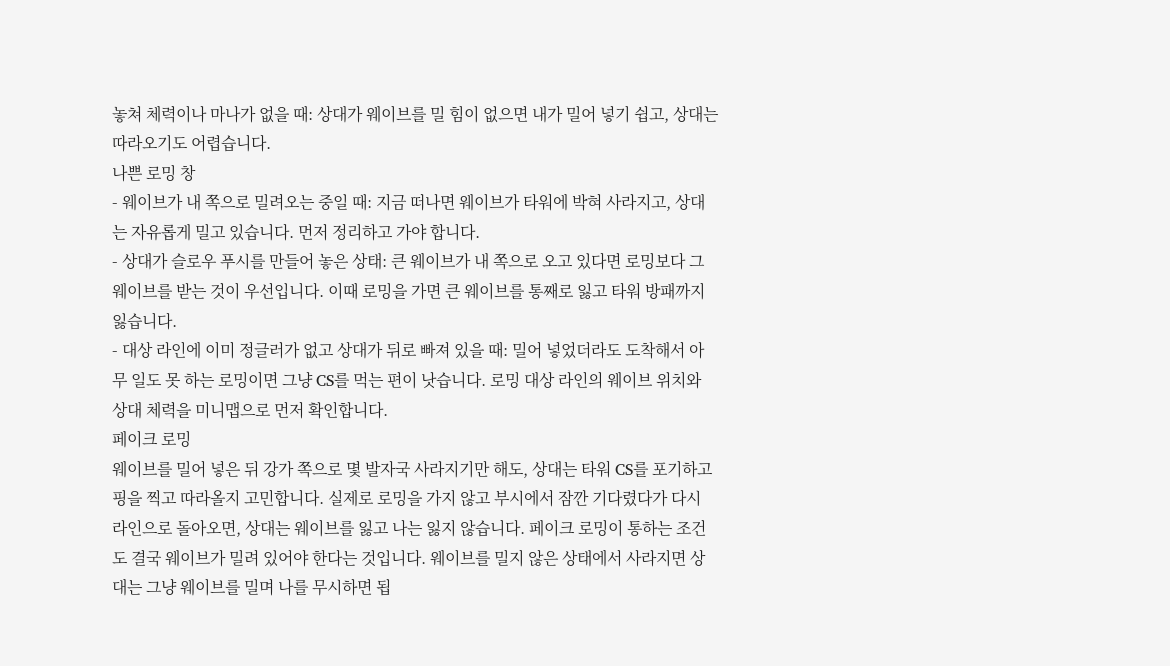놓쳐 체력이나 마나가 없을 때: 상대가 웨이브를 밀 힘이 없으면 내가 밀어 넣기 쉽고, 상대는 따라오기도 어렵습니다.
나쁜 로밍 창
- 웨이브가 내 쪽으로 밀려오는 중일 때: 지금 떠나면 웨이브가 타워에 박혀 사라지고, 상대는 자유롭게 밀고 있습니다. 먼저 정리하고 가야 합니다.
- 상대가 슬로우 푸시를 만들어 놓은 상태: 큰 웨이브가 내 쪽으로 오고 있다면 로밍보다 그 웨이브를 받는 것이 우선입니다. 이때 로밍을 가면 큰 웨이브를 통째로 잃고 타워 방패까지 잃습니다.
- 대상 라인에 이미 정글러가 없고 상대가 뒤로 빠져 있을 때: 밀어 넣었더라도 도착해서 아무 일도 못 하는 로밍이면 그냥 CS를 먹는 편이 낫습니다. 로밍 대상 라인의 웨이브 위치와 상대 체력을 미니맵으로 먼저 확인합니다.
페이크 로밍
웨이브를 밀어 넣은 뒤 강가 쪽으로 몇 발자국 사라지기만 해도, 상대는 타워 CS를 포기하고 핑을 찍고 따라올지 고민합니다. 실제로 로밍을 가지 않고 부시에서 잠깐 기다렸다가 다시 라인으로 돌아오면, 상대는 웨이브를 잃고 나는 잃지 않습니다. 페이크 로밍이 통하는 조건도 결국 웨이브가 밀려 있어야 한다는 것입니다. 웨이브를 밀지 않은 상태에서 사라지면 상대는 그냥 웨이브를 밀며 나를 무시하면 됩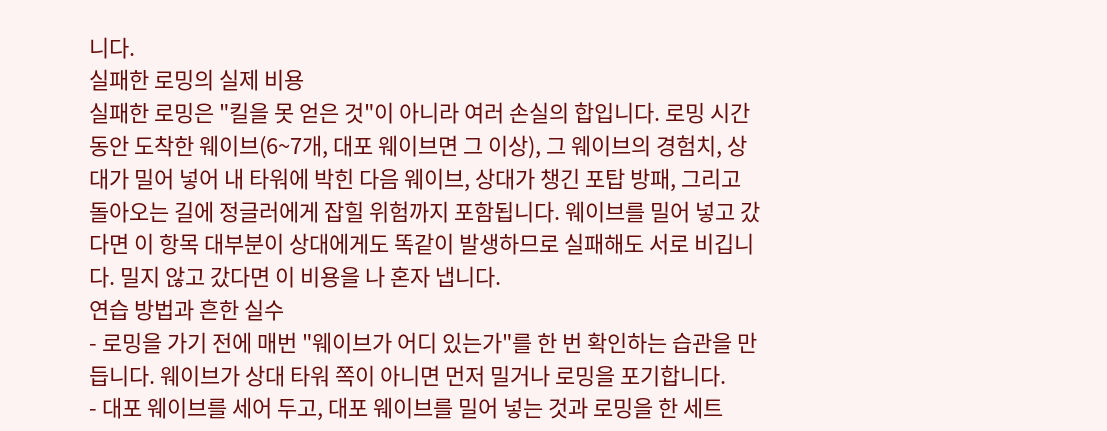니다.
실패한 로밍의 실제 비용
실패한 로밍은 "킬을 못 얻은 것"이 아니라 여러 손실의 합입니다. 로밍 시간 동안 도착한 웨이브(6~7개, 대포 웨이브면 그 이상), 그 웨이브의 경험치, 상대가 밀어 넣어 내 타워에 박힌 다음 웨이브, 상대가 챙긴 포탑 방패, 그리고 돌아오는 길에 정글러에게 잡힐 위험까지 포함됩니다. 웨이브를 밀어 넣고 갔다면 이 항목 대부분이 상대에게도 똑같이 발생하므로 실패해도 서로 비깁니다. 밀지 않고 갔다면 이 비용을 나 혼자 냅니다.
연습 방법과 흔한 실수
- 로밍을 가기 전에 매번 "웨이브가 어디 있는가"를 한 번 확인하는 습관을 만듭니다. 웨이브가 상대 타워 쪽이 아니면 먼저 밀거나 로밍을 포기합니다.
- 대포 웨이브를 세어 두고, 대포 웨이브를 밀어 넣는 것과 로밍을 한 세트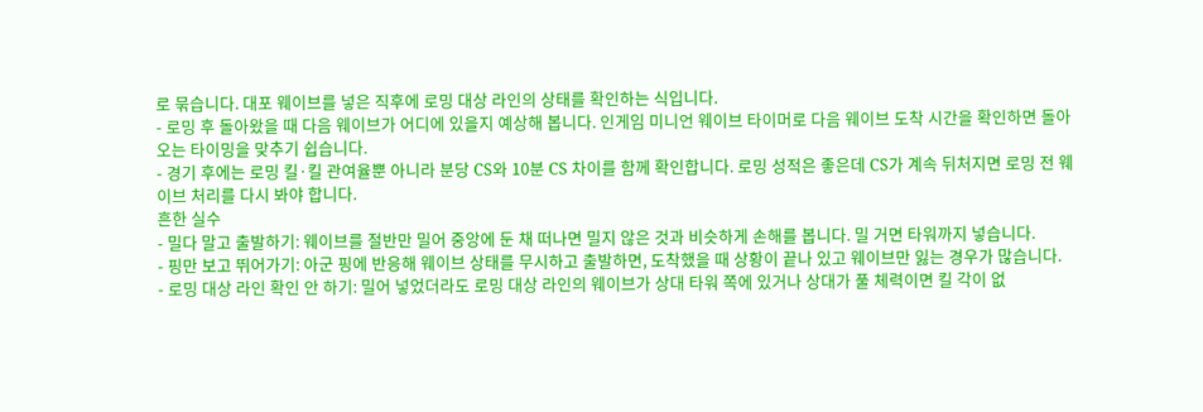로 묶습니다. 대포 웨이브를 넣은 직후에 로밍 대상 라인의 상태를 확인하는 식입니다.
- 로밍 후 돌아왔을 때 다음 웨이브가 어디에 있을지 예상해 봅니다. 인게임 미니언 웨이브 타이머로 다음 웨이브 도착 시간을 확인하면 돌아오는 타이밍을 맞추기 쉽습니다.
- 경기 후에는 로밍 킬·킬 관여율뿐 아니라 분당 CS와 10분 CS 차이를 함께 확인합니다. 로밍 성적은 좋은데 CS가 계속 뒤처지면 로밍 전 웨이브 처리를 다시 봐야 합니다.
흔한 실수
- 밀다 말고 출발하기: 웨이브를 절반만 밀어 중앙에 둔 채 떠나면 밀지 않은 것과 비슷하게 손해를 봅니다. 밀 거면 타워까지 넣습니다.
- 핑만 보고 뛰어가기: 아군 핑에 반응해 웨이브 상태를 무시하고 출발하면, 도착했을 때 상황이 끝나 있고 웨이브만 잃는 경우가 많습니다.
- 로밍 대상 라인 확인 안 하기: 밀어 넣었더라도 로밍 대상 라인의 웨이브가 상대 타워 쪽에 있거나 상대가 풀 체력이면 킬 각이 없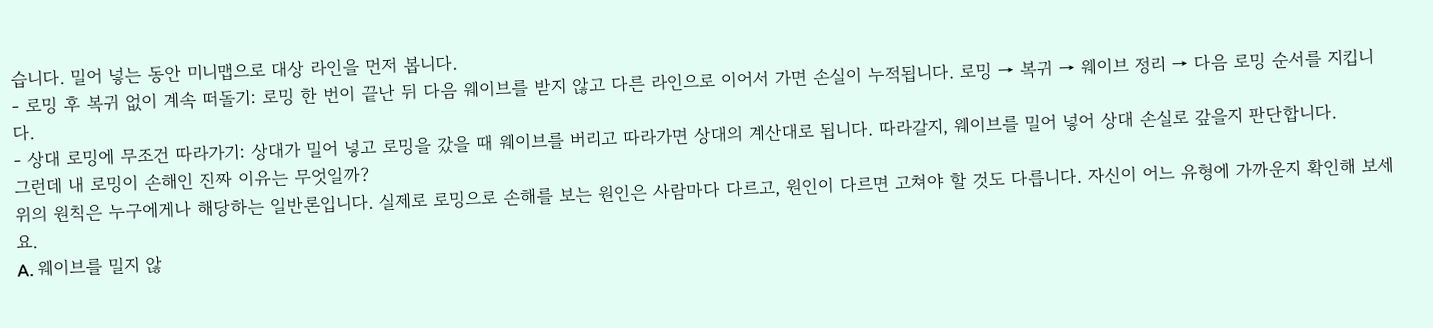습니다. 밀어 넣는 동안 미니맵으로 대상 라인을 먼저 봅니다.
- 로밍 후 복귀 없이 계속 떠돌기: 로밍 한 번이 끝난 뒤 다음 웨이브를 받지 않고 다른 라인으로 이어서 가면 손실이 누적됩니다. 로밍 → 복귀 → 웨이브 정리 → 다음 로밍 순서를 지킵니다.
- 상대 로밍에 무조건 따라가기: 상대가 밀어 넣고 로밍을 갔을 때 웨이브를 버리고 따라가면 상대의 계산대로 됩니다. 따라갈지, 웨이브를 밀어 넣어 상대 손실로 갚을지 판단합니다.
그런데 내 로밍이 손해인 진짜 이유는 무엇일까?
위의 원칙은 누구에게나 해당하는 일반론입니다. 실제로 로밍으로 손해를 보는 원인은 사람마다 다르고, 원인이 다르면 고쳐야 할 것도 다릅니다. 자신이 어느 유형에 가까운지 확인해 보세요.
A. 웨이브를 밀지 않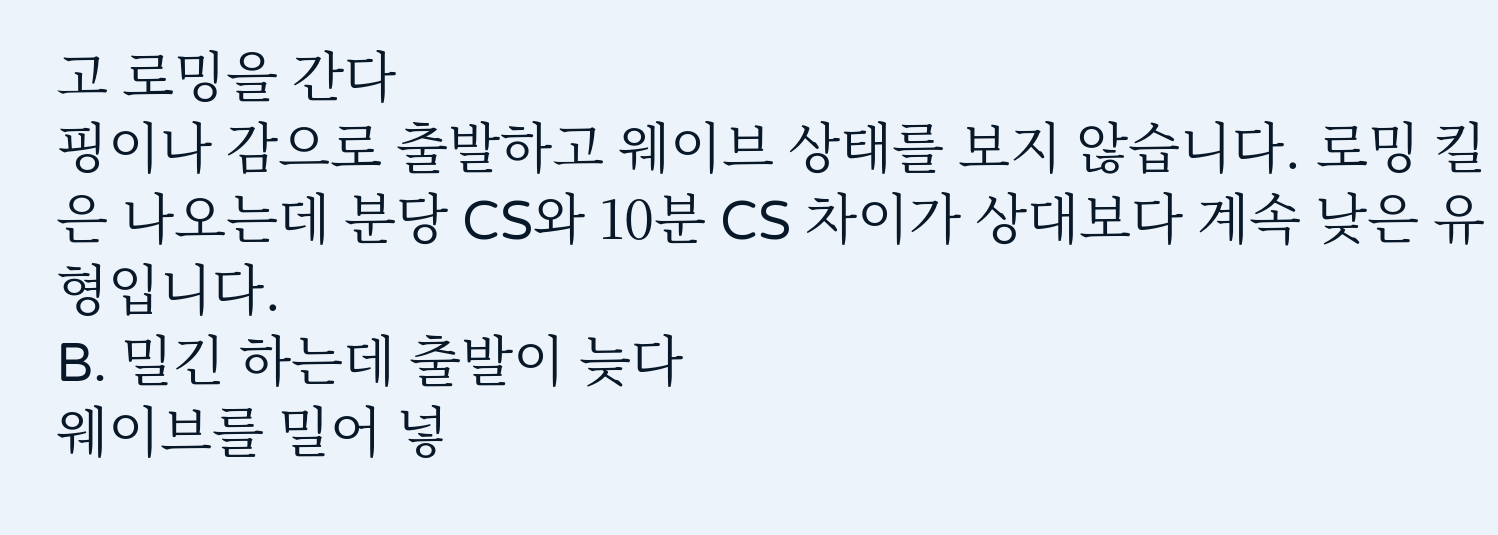고 로밍을 간다
핑이나 감으로 출발하고 웨이브 상태를 보지 않습니다. 로밍 킬은 나오는데 분당 CS와 10분 CS 차이가 상대보다 계속 낮은 유형입니다.
B. 밀긴 하는데 출발이 늦다
웨이브를 밀어 넣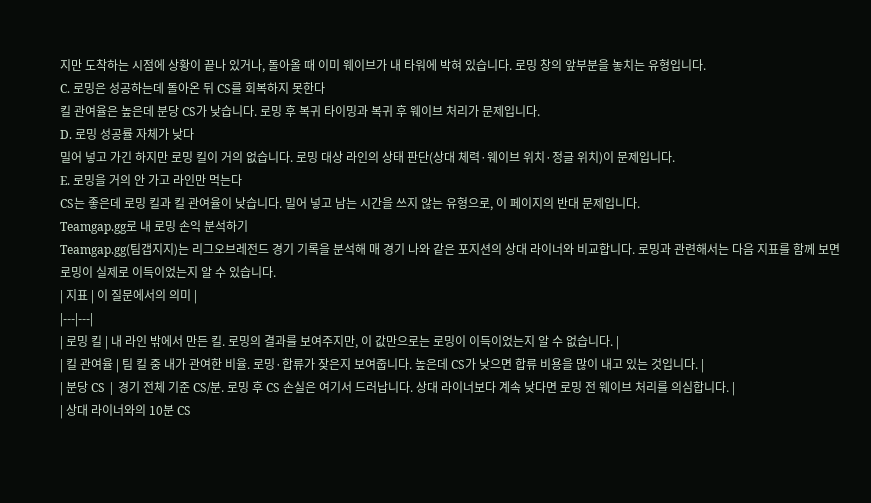지만 도착하는 시점에 상황이 끝나 있거나, 돌아올 때 이미 웨이브가 내 타워에 박혀 있습니다. 로밍 창의 앞부분을 놓치는 유형입니다.
C. 로밍은 성공하는데 돌아온 뒤 CS를 회복하지 못한다
킬 관여율은 높은데 분당 CS가 낮습니다. 로밍 후 복귀 타이밍과 복귀 후 웨이브 처리가 문제입니다.
D. 로밍 성공률 자체가 낮다
밀어 넣고 가긴 하지만 로밍 킬이 거의 없습니다. 로밍 대상 라인의 상태 판단(상대 체력·웨이브 위치·정글 위치)이 문제입니다.
E. 로밍을 거의 안 가고 라인만 먹는다
CS는 좋은데 로밍 킬과 킬 관여율이 낮습니다. 밀어 넣고 남는 시간을 쓰지 않는 유형으로, 이 페이지의 반대 문제입니다.
Teamgap.gg로 내 로밍 손익 분석하기
Teamgap.gg(팀갭지지)는 리그오브레전드 경기 기록을 분석해 매 경기 나와 같은 포지션의 상대 라이너와 비교합니다. 로밍과 관련해서는 다음 지표를 함께 보면 로밍이 실제로 이득이었는지 알 수 있습니다.
| 지표 | 이 질문에서의 의미 |
|---|---|
| 로밍 킬 | 내 라인 밖에서 만든 킬. 로밍의 결과를 보여주지만, 이 값만으로는 로밍이 이득이었는지 알 수 없습니다. |
| 킬 관여율 | 팀 킬 중 내가 관여한 비율. 로밍·합류가 잦은지 보여줍니다. 높은데 CS가 낮으면 합류 비용을 많이 내고 있는 것입니다. |
| 분당 CS | 경기 전체 기준 CS/분. 로밍 후 CS 손실은 여기서 드러납니다. 상대 라이너보다 계속 낮다면 로밍 전 웨이브 처리를 의심합니다. |
| 상대 라이너와의 10분 CS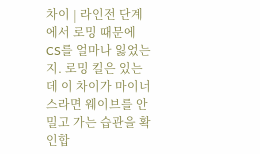차이 | 라인전 단계에서 로밍 때문에 CS를 얼마나 잃었는지. 로밍 킬은 있는데 이 차이가 마이너스라면 웨이브를 안 밀고 가는 습관을 확인합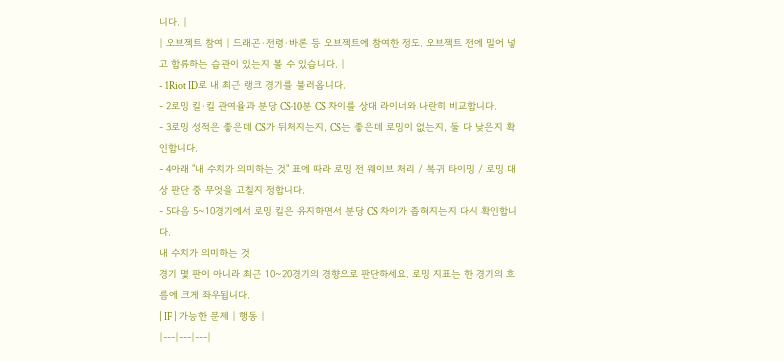니다. |
| 오브젝트 참여 | 드래곤·전령·바론 등 오브젝트에 참여한 정도. 오브젝트 전에 밀어 넣고 합류하는 습관이 있는지 볼 수 있습니다. |
- 1Riot ID로 내 최근 랭크 경기를 불러옵니다.
- 2로밍 킬·킬 관여율과 분당 CS·10분 CS 차이를 상대 라이너와 나란히 비교합니다.
- 3로밍 성적은 좋은데 CS가 뒤처지는지, CS는 좋은데 로밍이 없는지, 둘 다 낮은지 확인합니다.
- 4아래 "내 수치가 의미하는 것" 표에 따라 로밍 전 웨이브 처리 / 복귀 타이밍 / 로밍 대상 판단 중 무엇을 고칠지 정합니다.
- 5다음 5~10경기에서 로밍 킬은 유지하면서 분당 CS 차이가 좁혀지는지 다시 확인합니다.
내 수치가 의미하는 것
경기 몇 판이 아니라 최근 10~20경기의 경향으로 판단하세요. 로밍 지표는 한 경기의 흐름에 크게 좌우됩니다.
| IF | 가능한 문제 | 행동 |
|---|---|---|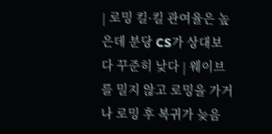| 로밍 킬·킬 관여율은 높은데 분당 CS가 상대보다 꾸준히 낮다 | 웨이브를 밀지 않고 로밍을 가거나 로밍 후 복귀가 늦음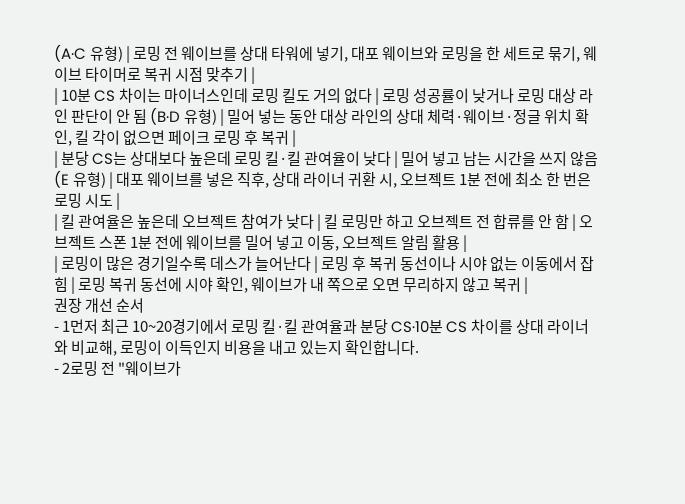(A·C 유형) | 로밍 전 웨이브를 상대 타워에 넣기, 대포 웨이브와 로밍을 한 세트로 묶기, 웨이브 타이머로 복귀 시점 맞추기 |
| 10분 CS 차이는 마이너스인데 로밍 킬도 거의 없다 | 로밍 성공률이 낮거나 로밍 대상 라인 판단이 안 됨 (B·D 유형) | 밀어 넣는 동안 대상 라인의 상대 체력·웨이브·정글 위치 확인, 킬 각이 없으면 페이크 로밍 후 복귀 |
| 분당 CS는 상대보다 높은데 로밍 킬·킬 관여율이 낮다 | 밀어 넣고 남는 시간을 쓰지 않음 (E 유형) | 대포 웨이브를 넣은 직후, 상대 라이너 귀환 시, 오브젝트 1분 전에 최소 한 번은 로밍 시도 |
| 킬 관여율은 높은데 오브젝트 참여가 낮다 | 킬 로밍만 하고 오브젝트 전 합류를 안 함 | 오브젝트 스폰 1분 전에 웨이브를 밀어 넣고 이동, 오브젝트 알림 활용 |
| 로밍이 많은 경기일수록 데스가 늘어난다 | 로밍 후 복귀 동선이나 시야 없는 이동에서 잡힘 | 로밍 복귀 동선에 시야 확인, 웨이브가 내 쪽으로 오면 무리하지 않고 복귀 |
권장 개선 순서
- 1먼저 최근 10~20경기에서 로밍 킬·킬 관여율과 분당 CS·10분 CS 차이를 상대 라이너와 비교해, 로밍이 이득인지 비용을 내고 있는지 확인합니다.
- 2로밍 전 "웨이브가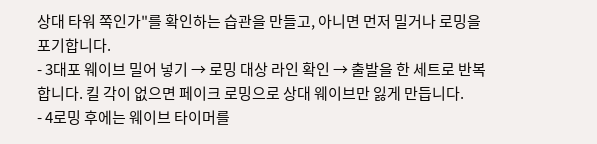상대 타워 쪽인가"를 확인하는 습관을 만들고, 아니면 먼저 밀거나 로밍을 포기합니다.
- 3대포 웨이브 밀어 넣기 → 로밍 대상 라인 확인 → 출발을 한 세트로 반복합니다. 킬 각이 없으면 페이크 로밍으로 상대 웨이브만 잃게 만듭니다.
- 4로밍 후에는 웨이브 타이머를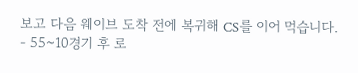보고 다음 웨이브 도착 전에 복귀해 CS를 이어 먹습니다.
- 55~10경기 후 로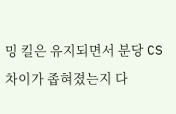밍 킬은 유지되면서 분당 CS 차이가 좁혀졌는지 다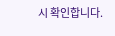시 확인합니다.